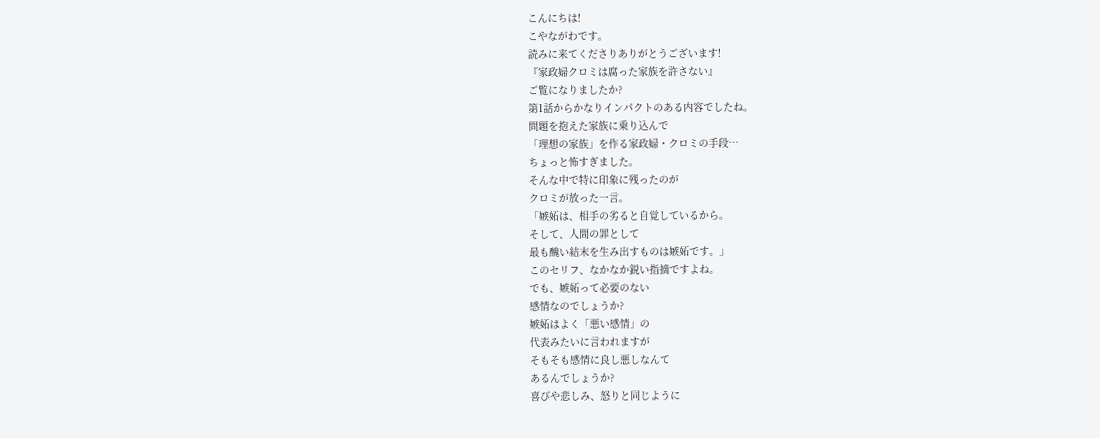こんにちは!
こやながわです。
読みに来てくださりありがとうございます!
『家政婦クロミは腐った家族を許さない』
ご覧になりましたか?
第1話からかなりインパクトのある内容でしたね。
問題を抱えた家族に乗り込んで
「理想の家族」を作る家政婦・クロミの手段…
ちょっと怖すぎました。
そんな中で特に印象に残ったのが
クロミが放った一言。
「嫉妬は、相手の劣ると自覚しているから。
そして、人間の罪として
最も醜い結末を生み出すものは嫉妬です。」
このセリフ、なかなか鋭い指摘ですよね。
でも、嫉妬って必要のない
感情なのでしょうか?
嫉妬はよく「悪い感情」の
代表みたいに言われますが
そもそも感情に良し悪しなんて
あるんでしょうか?
喜びや悲しみ、怒りと同じように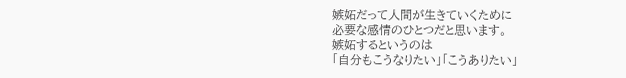嫉妬だって人間が生きていくために
必要な感情のひとつだと思います。
嫉妬するというのは
「自分もこうなりたい」「こうありたい」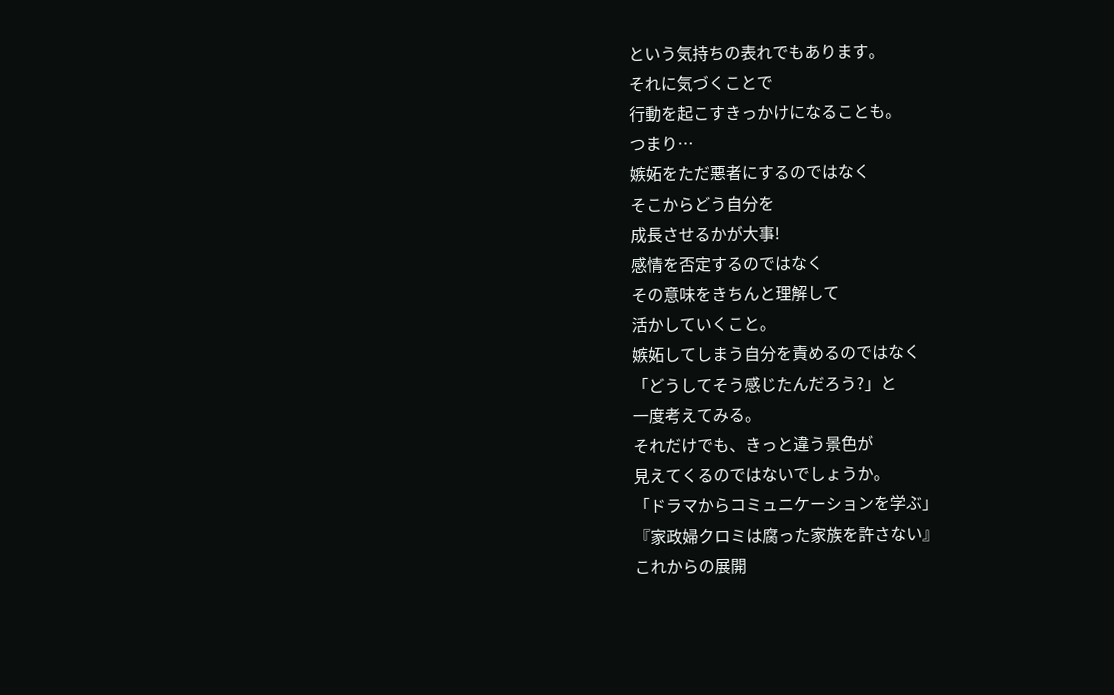という気持ちの表れでもあります。
それに気づくことで
行動を起こすきっかけになることも。
つまり…
嫉妬をただ悪者にするのではなく
そこからどう自分を
成長させるかが大事!
感情を否定するのではなく
その意味をきちんと理解して
活かしていくこと。
嫉妬してしまう自分を責めるのではなく
「どうしてそう感じたんだろう?」と
一度考えてみる。
それだけでも、きっと違う景色が
見えてくるのではないでしょうか。
「ドラマからコミュニケーションを学ぶ」
『家政婦クロミは腐った家族を許さない』
これからの展開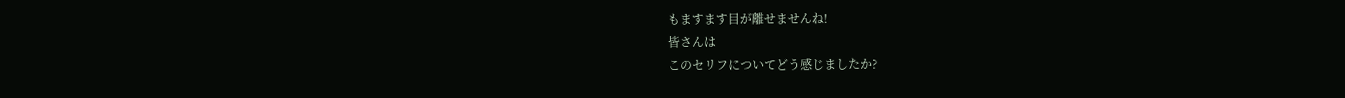もますます目が離せませんね!
皆さんは
このセリフについてどう感じましたか?